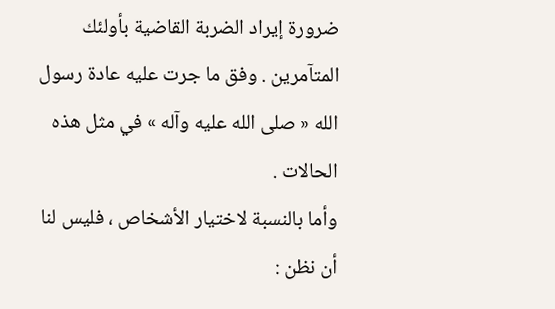ضرورة إيراد الضربة القاضية بأولئك المتآمرين . وفق ما جرت عليه عادة رسول الله « صلى الله عليه وآله » في مثل هذه الحالات .
وأما بالنسبة لاختيار الأشخاص ، فليس لنا أن نظن :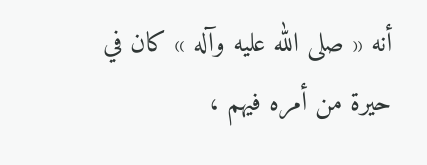أنه « صلى الله عليه وآله » كان في حيرة من أمره فيهم ،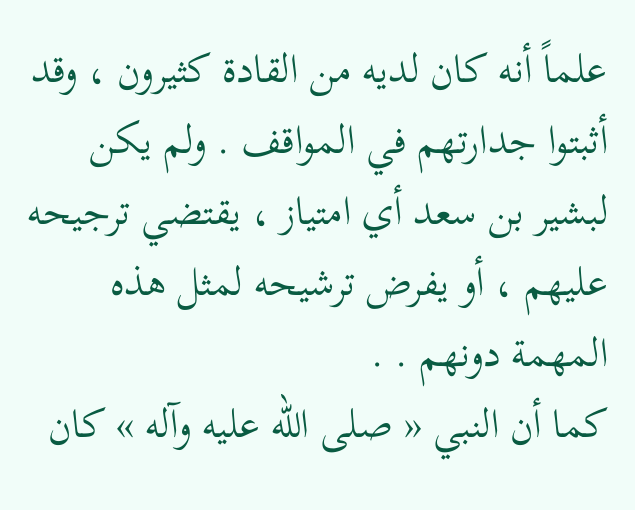علماً أنه كان لديه من القادة كثيرون ، وقد أثبتوا جدارتهم في المواقف . ولم يكن لبشير بن سعد أي امتياز ، يقتضي ترجيحه عليهم ، أو يفرض ترشيحه لمثل هذه المهمة دونهم . .
كما أن النبي « صلى الله عليه وآله » كان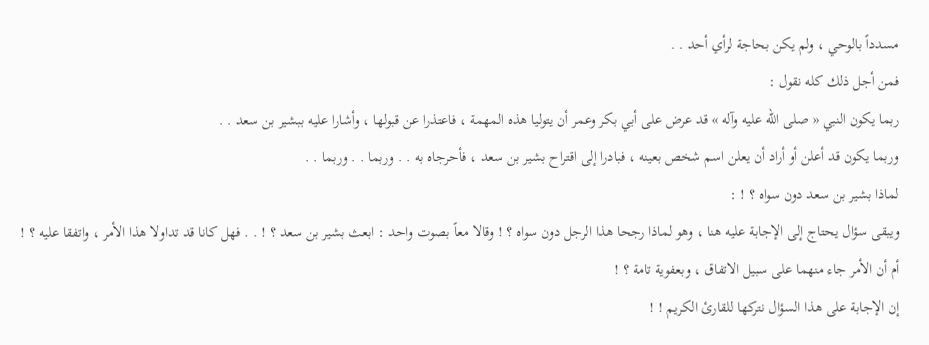مسدداً بالوحي ، ولم يكن بحاجة لرأي أحد . .
فمن أجل ذلك كله نقول :
ربما يكون النبي « صلى الله عليه وآله » قد عرض على أبي بكر وعمر أن يتوليا هذه المهمة ، فاعتذرا عن قبولها ، وأشارا عليه ببشير بن سعد . .
وربما يكون قد أعلن أو أراد أن يعلن اسم شخص بعينه ، فبادرا إلى اقتراح بشير بن سعد ، فأحرجاه به . . وربما . . وربما . .
لماذا بشير بن سعد دون سواه ؟ ! :
ويبقى سؤال يحتاج إلى الإجابة عليه هنا ، وهو لماذا رجحا هذا الرجل دون سواه ؟ ! وقالا معاً بصوت واحد : ابعث بشير بن سعد ؟ ! . . فهل كانا قد تداولا هذا الأمر ، واتفقا عليه ؟ !
أم أن الأمر جاء منهما على سبيل الاتفاق ، وبعفوية تامة ؟ !
إن الإجابة على هذا السؤال نتركها للقارئ الكريم ! !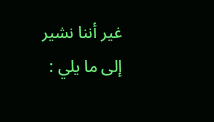غير أننا نشير إلى ما يلي :